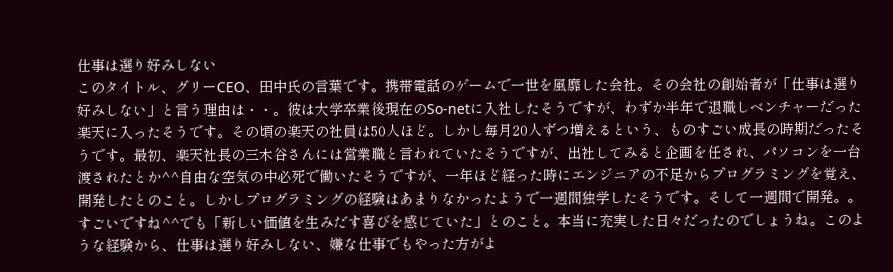仕事は選り好みしない
このタイトル、グリーCEO、田中氏の言葉です。携帯電話のゲームで一世を風靡した会社。その会社の創始者が「仕事は選り好みしない」と言う理由は・・。彼は大学卒業後現在のSo-netに入社したそうですが、わずか半年で退職しベンチャーだった楽天に入ったそうです。その頃の楽天の社員は50人ほど。しかし毎月20人ずつ増えるという、ものすごい成長の時期だったそうです。最初、楽天社長の三木谷さんには営業職と言われていたそうですが、出社してみると企画を任され、パソコンを一台渡されたとか^^自由な空気の中必死で働いたそうですが、一年ほど経った時にエンジニアの不足からプログラミングを覚え、開発したとのこと。しかしプログラミングの経験はあまりなかったようで一週間独学したそうです。そして一週間で開発。。すごいですね^^でも「新しい価値を生みだす喜びを感じていた」とのこと。本当に充実した日々だったのでしょうね。このような経験から、仕事は選り好みしない、嫌な仕事でもやった方がよ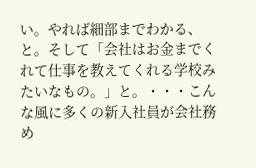い。やれば細部までわかる、と。そして「会社はお金までくれて仕事を教えてくれる学校みたいなもの。」と。・・・こんな風に多くの新入社員が会社務め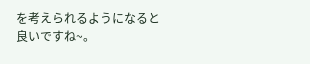を考えられるようになると良いですね~。